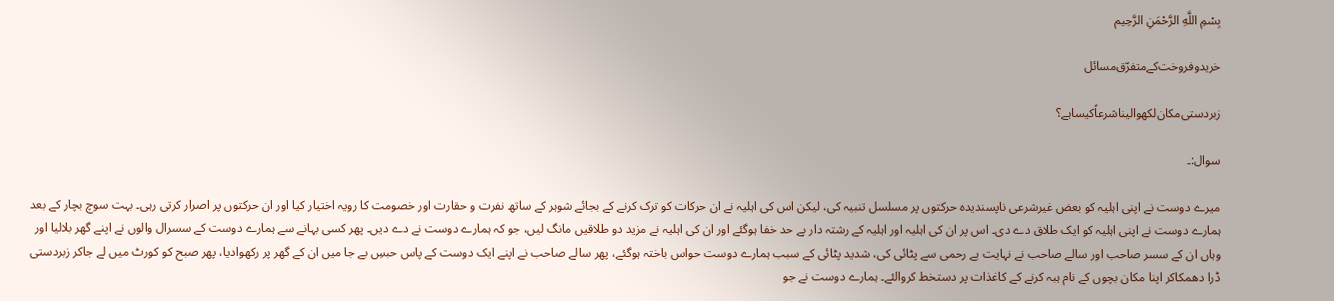بِسْمِ اللَّهِ الرَّحْمَنِ الرَّحِيم

خرید‌و‌فروخت‌کے‌متفرّق‌مسائل

زبردستی‌مکان‌لکھوالینا‌شرعاً‌کیسا‌ہے؟

سوال:۔

میرے دوست نے اپنی اہلیہ کو بعض غیرشرعی ناپسندیدہ حرکتوں پر مسلسل تنبیہ کی، لیکن اس کی اہلیہ نے ان حرکات کو ترک کرنے کے بجائے شوہر کے ساتھ نفرت و حقارت اور خصومت کا رویہ اختیار کیا اور ان حرکتوں پر اصرار کرتی رہی۔ بہت سوچ بچار کے بعد ہمارے دوست نے اپنی اہلیہ کو ایک طلاق دے دی۔ اس پر ان کی اہلیہ اور اہلیہ کے رشتہ دار بے حد خفا ہوگئے اور ان کی اہلیہ نے مزید دو طلاقیں مانگ لیں، جو کہ ہمارے دوست نے دے دیں۔ پھر کسی بہانے سے ہمارے دوست کے سسرال والوں نے اپنے گھر بلالیا اور وہاں ان کے سسر صاحب اور سالے صاحب نے نہایت بے رحمی سے پٹائی کی، شدید پٹائی کے سبب ہمارے دوست حواس باختہ ہوگئے، پھر سالے صاحب نے اپنے ایک دوست کے پاس حبسِ بے جا میں ان کے گھر پر رکھوادیا، پھر صبح کو کورٹ میں لے جاکر زبردستی ڈرا دھمکاکر اپنا مکان بچوں کے نام ہبہ کرنے کے کاغذات پر دستخط کروالئے۔ ہمارے دوست نے جو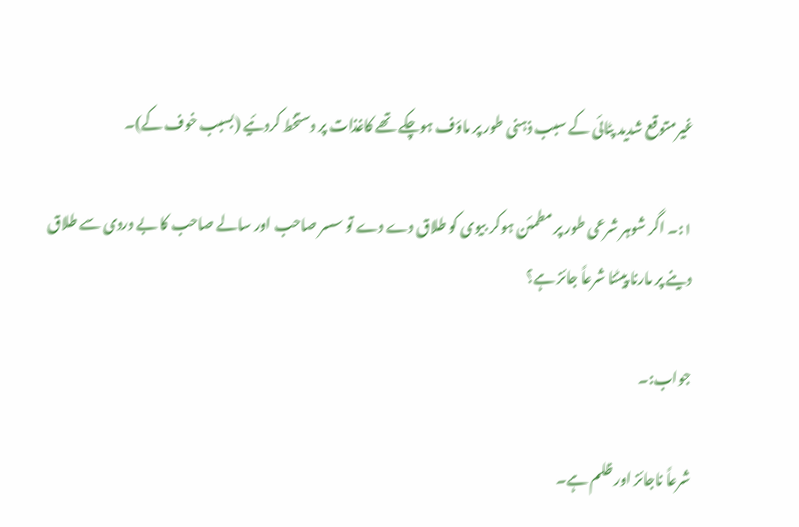غیرمتوقع شدید پٹائی کے سبب ذہنی طور پر ماؤف ہوچکے تھے کاغذات پر دستخط کردئیے (بسبب خوف کے)۔

۱:۔ اگر شوہر شرعی طور پر مطمئن ہوکر بیوی کو طلاق دے دے تو سسر صاحب اور سالے صاحب کا بے دردی سے طلاق دینے پر مارنا پیٹنا شرعاً جائز ہے؟

جواب:۔

شرعاً ناجائز اور ظلم ہے۔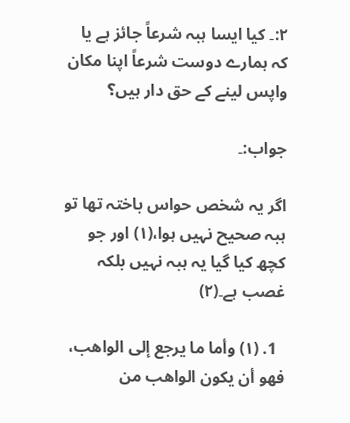۲:۔ کیا ایسا ہبہ شرعاً جائز ہے یا کہ ہمارے دوست شرعاً اپنا مکان واپس لینے کے حق دار ہیں؟

جواب:۔

اگر یہ شخص حواس باختہ تھا تو ہبہ صحیح نہیں ہوا،(۱) اور جو کچھ کیا گیا یہ ہبہ نہیں بلکہ غصب ہے۔(۲)

  1. (۱) وأما ما یرجع إلی الواھب، فھو أن یکون الواھب من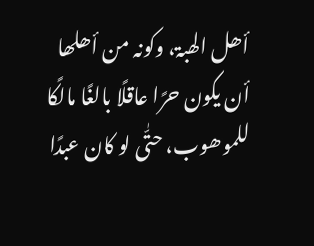أھل الھبۃ، وکونہ من أھلھا أن یکون حرًا عاقلًا بالغًا مالکًا للموھوب، حتّٰی لو کان عبدًا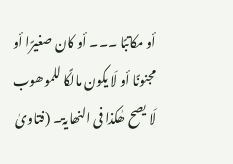أو مکاتبًا ۔۔۔ أو کان صغیرًا أو مجنونًا أو لَا یکون مالکًا للموھوب لَا یصح ھٰکذا فی النھایۃ۔ (فتاویٰ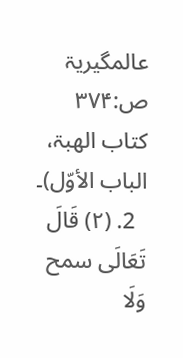عالمگیریۃ ص:۳۷۴ کتاب الھبۃ، الباب الأوّل)۔
  2. (۲) قَالَ تَعَالَى سمح وَلَا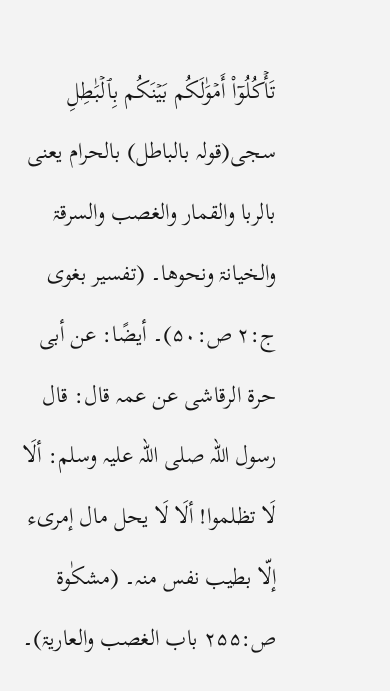تَأۡكُلُوٓاْ أَمۡوَٰلَكُم بَيۡنَكُم بِٱلۡبَٰطِلِ سجى(قولہ بالباطل) بالحرام یعنی بالربا والقمار والغصب والسرقۃ والخیانۃ ونحوھا۔ (تفسیر بغوی ج:۲ ص:۵۰)۔ أیضًا: عن أبی حرۃ الرقاشی عن عمہ قال: قال رسول اللہ صلی اللہ علیہ وسلم: ألَا لَا تظلموا! ألَا لَا یحل مال إمریء إلّا بطیب نفس منہ۔ (مشکٰوۃ ص:۲۵۵ باب الغصب والعاریۃ)۔